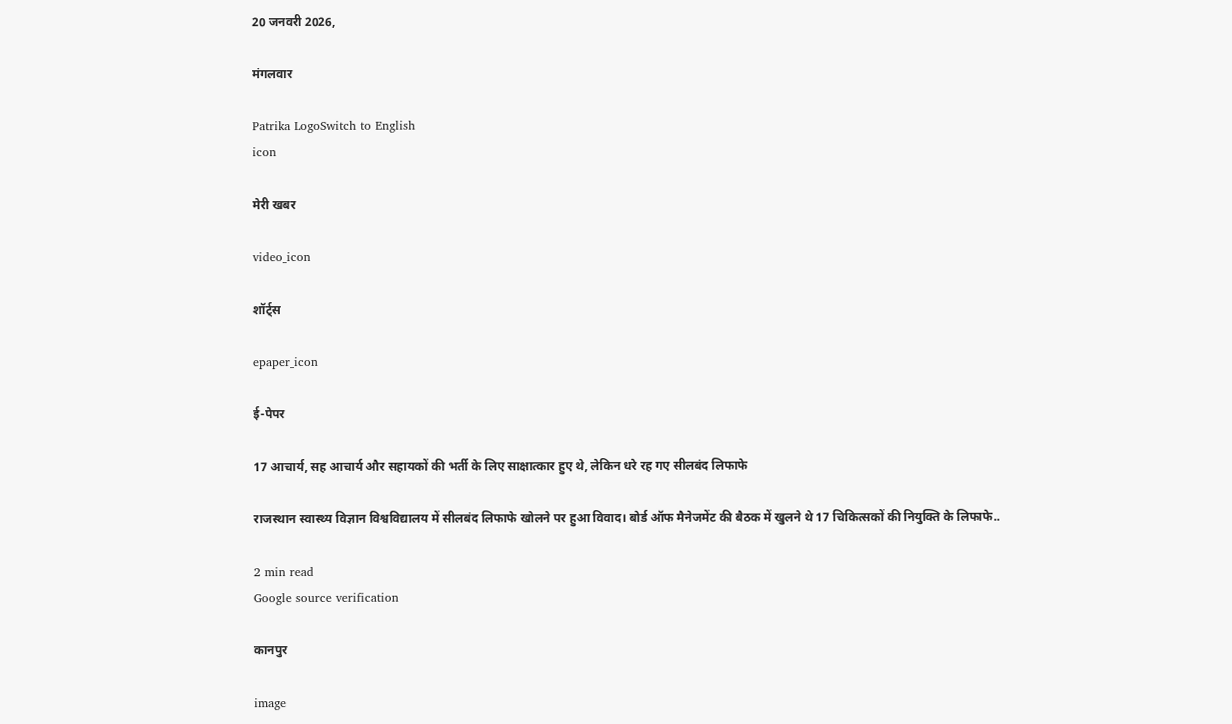20 जनवरी 2026,

मंगलवार

Patrika LogoSwitch to English
icon

मेरी खबर

video_icon

शॉर्ट्स

epaper_icon

ई-पेपर

17 आचार्य, सह आचार्य और सहायकों की भर्ती के लिए साक्षात्कार हुए थे, लेकिन धरे रह गए सीलबंद लिफाफे

राजस्थान स्वास्थ्य विज्ञान विश्वविद्यालय में सीलबंद लिफाफे खोलने पर हुआ विवाद। बोर्ड ऑफ मैनेजमेंट की बैठक में खुलने थे 17 चिकित्सकों की नियुक्ति के लिफाफे..

2 min read
Google source verification

कानपुर

image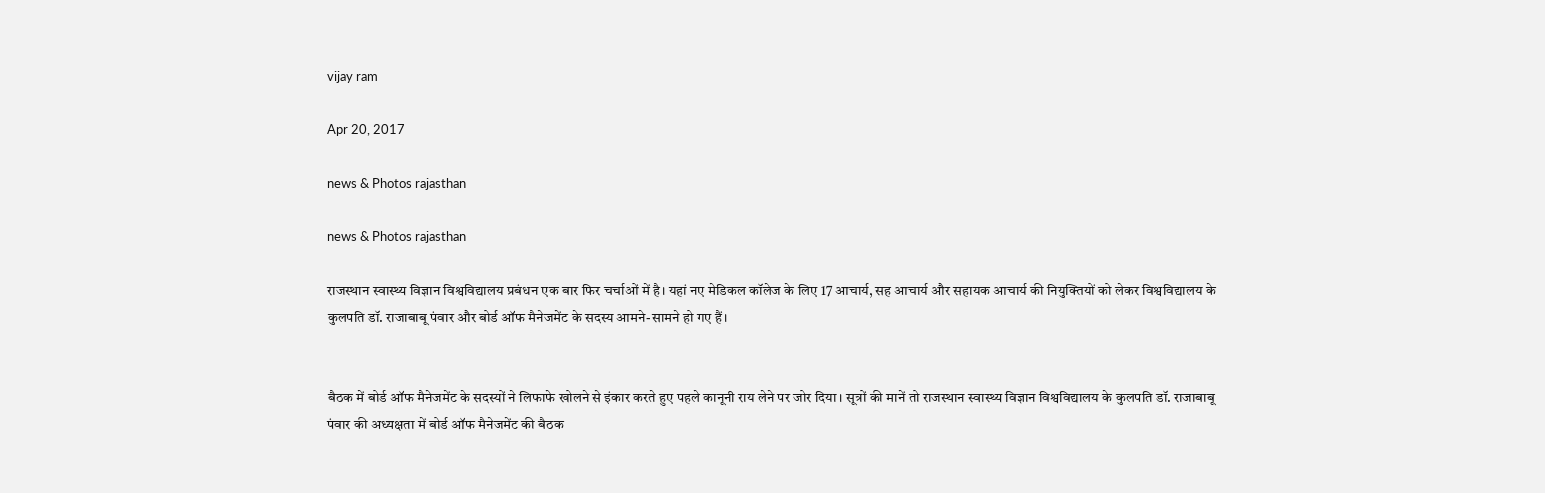vijay ram

Apr 20, 2017

news & Photos rajasthan

news & Photos rajasthan

राजस्थान स्वास्थ्य विज्ञान विश्वविद्यालय प्रबंधन एक बार फिर चर्चाओं में है। यहां नए मेडिकल कॉलेज के लिए 17 आचार्य, सह आचार्य और सहायक आचार्य की नियुक्तियों को लेकर विश्वविद्यालय के कुलपति डॉ. राजाबाबू पंवार और बोर्ड ऑफ मैनेजमेंट के सदस्य आमने-सामने हो गए हैं।


बैठक में बोर्ड ऑफ मैनेजमेंट के सदस्यों ने लिफाफे खोलने से इंकार करते हुए पहले कानूनी राय लेने पर जोर दिया। सूत्रों की मानें तो राजस्थान स्वास्थ्य विज्ञान विश्वविद्यालय के कुलपति डॉ. राजाबाबू पंवार की अध्यक्षता में बोर्ड ऑफ मैनेजमेंट की बैठक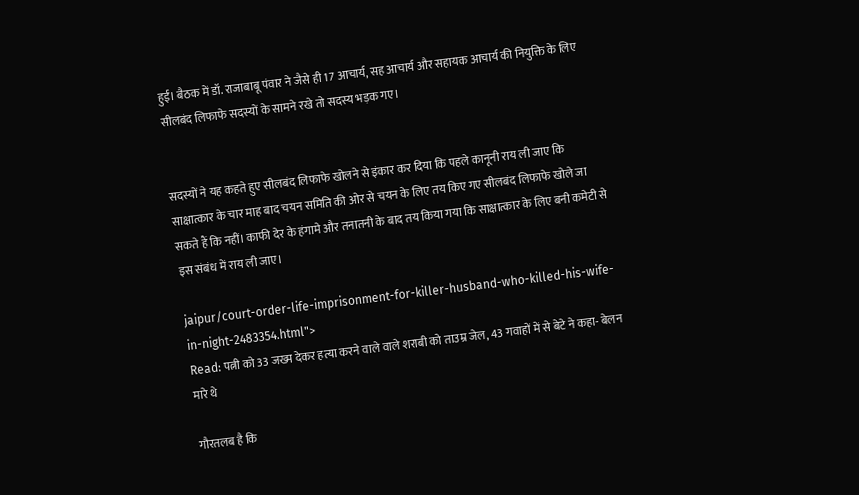हुई। बैठक में डॉ. राजाबाबू पंवार ने जैसे ही 17 आचार्य, सह आचार्य और सहायक आचार्य की नियुक्ति के लिए सीलबंद लिफाफे सदस्यों के सामने रखे तो सदस्य भड़क गए।


सदस्यों ने यह कहते हुए सीलबंद लिफाफे खोलने से इंकार कर दिया कि पहले कानूनी राय ली जाए कि साक्षात्कार के चार माह बाद चयन समिति की ओर से चयन के लिए तय किए गए सीलबंद लिफाफे खोले जा सकते हैं कि नहीं। काफी देर के हंगामे और तनातनी के बाद तय किया गया कि साक्षात्कार के लिए बनी कमेटी से इस संबंध में राय ली जाए।

jaipur/court-order-life-imprisonment-for-killer-husband-who-killed-his-wife-in-night-2483354.html">
Read: पत्नी को 33 जख्म देकर हत्या करने वाले वाले शराबी को ताउम्र जेल, 43 गवाहों में से बेटे ने कहा- बेलन मारे थे

गौरतलब है कि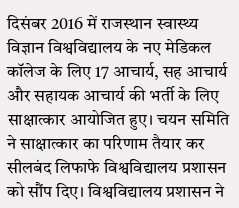दिसंबर 2016 में राजस्थान स्वास्थ्य विज्ञान विश्वविद्यालय के नए मेडिकल कॉलेज के लिए 17 आचार्य, सह आचार्य और सहायक आचार्य की भर्ती के लिए साक्षात्कार आयोजित हुए। चयन समिति ने साक्षात्कार का परिणाम तैयार कर सीलबंद लिफाफे विश्वविद्यालय प्रशासन को सौंप दिए। विश्वविद्यालय प्रशासन ने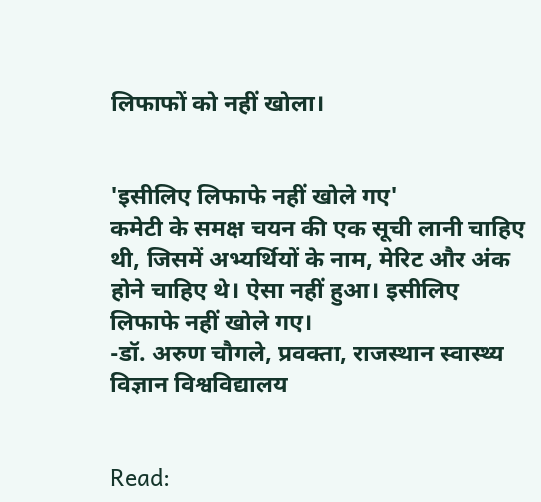लिफाफों को नहीं खोला।


'इसीलिए लिफाफे नहीं खोले गए'
कमेटी के समक्ष चयन की एक सूची लानी चाहिए थी, जिसमें अभ्यर्थियों के नाम, मेरिट और अंक होने चाहिए थे। ऐसा नहीं हुआ। इसीलिए लिफाफे नहीं खोले गए।
-डॉ. अरुण चौगले, प्रवक्ता, राजस्थान स्वास्थ्य विज्ञान विश्वविद्यालय


Read: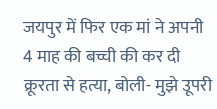जयपुर में फिर एक मां ने अपनी 4 माह की बच्ची की कर दी क्रूरता से हत्या, बोली- मुझे उूपरी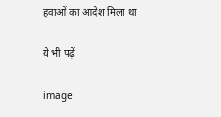हवाओं का आदेश मिला था

ये भी पढ़ें

image